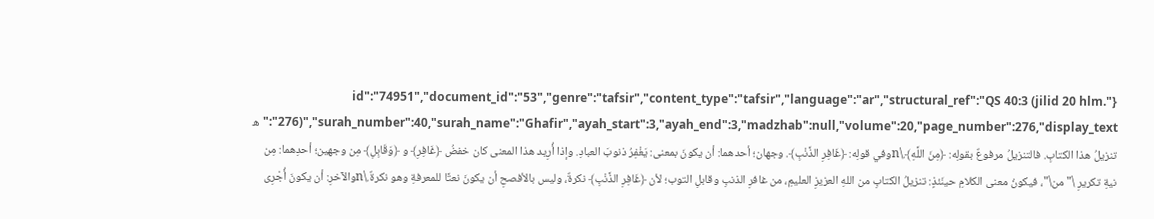{"id":"74951","document_id":"53","genre":"tafsir","content_type":"tafsir","language":"ar","structural_ref":"QS 40:3 (jilid 20 hlm. 276)","surah_number":40,"surah_name":"Ghafir","ayah_start":3,"ayah_end":3,"madzhab":null,"volume":20,"page_number":276,"display_text":"ه تنزيلُ هذا الكتابِ. فالتنزيلُ مرفوعٌ بقولِه: ﴿مِنَ اللَّهِ﴾.\nوفي قولِه: ﴿غَافِرِ الذَّنْبِ﴾. وجهان؛ أحدهما: أن يكونَ بمعنى: يَغْفِرُ ذنوبَ العبادِ. وإذا أُرِيد هذا المعنى كان خفضُ ﴿غَافِرِ﴾ و ﴿وَقَابِلِ﴾ مِن وجهين؛ أحدِهما: مِن نيةِ تكريرِ \"من\"، فيكونُ معنى الكلامِ حينَئذٍ: تنزيلُ الكتابِ من اللهِ العزيزِ العليمِ، من غافرِ الذنبِ وقابلِ التوب؛ لأن ﴿غَافِرِ الذَّنْبِ﴾ نكرةٌ، وليس بالأفصحِ أن يكونَ نعتًا للمعرفةِ وهو نكرةٌ.\nوالآخرِ: أن يكونَ أُجْرِى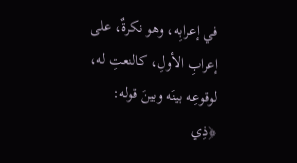في إعرابِه، وهو نكرةٌ، على إعرابِ الأولِ، كالنعتِ له، لوقوعِه بينَه وبينَ قوله: ﴿ذِي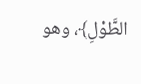الطَّوْلِ﴾، وهو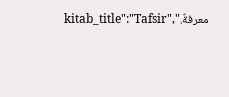معرفةٌ.","kitab_title":"Tafsir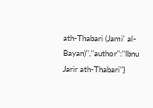ath-Thabari (Jami' al-Bayan)","author":"Ibnu Jarir ath-Thabari"}